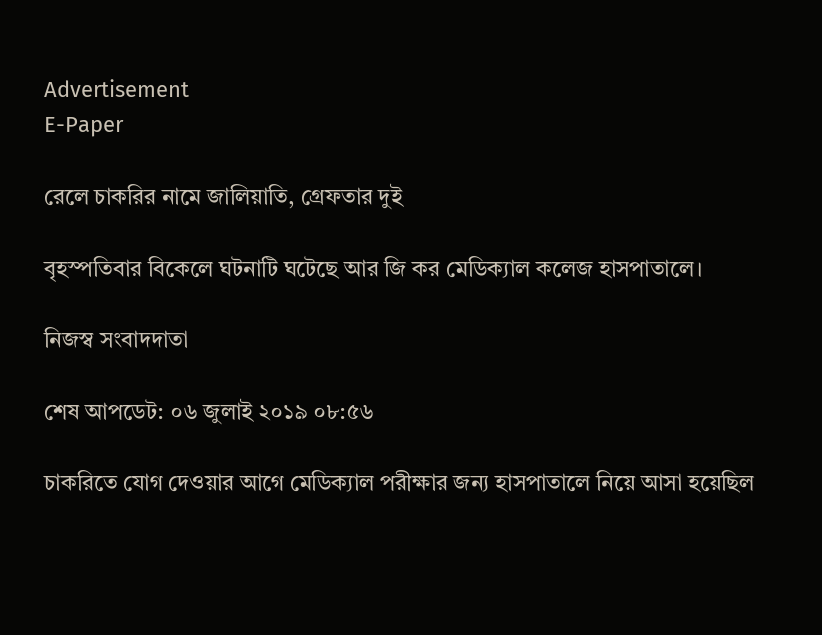Advertisement
E-Paper

রেলে চাকরির নামে জালিয়াতি, গ্রেফতার দুই

বৃহস্পতিবার বিকেলে ঘটনাটি ঘটেছে আর জি কর মেডিক্যাল কলেজ হাসপাতালে।

নিজস্ব সংবাদদাতা

শেষ আপডেট: ০৬ জুলাই ২০১৯ ০৮:৫৬

চাকরিতে যোগ দেওয়ার আগে মেডিক্যাল পরীক্ষার জন্য হাসপাতালে নিয়ে আসা হয়েছিল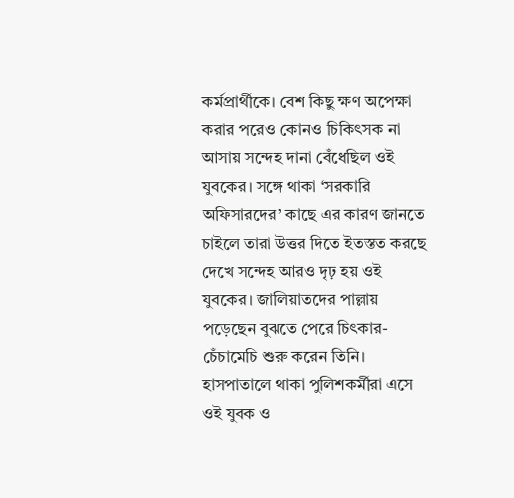কর্মপ্রার্থীকে। বেশ কিছু ক্ষণ অপেক্ষা করার পরেও কোনও চিকিৎসক না আসায় সন্দেহ দানা বেঁধেছিল ওই যুবকের। সঙ্গে থাকা ‘সরকারি অফিসারদের’ কাছে এর কারণ জানতে চাইলে তারা উত্তর দিতে ইতস্তত করছে দেখে সন্দেহ আরও দৃঢ় হয় ওই যুবকের। জালিয়াতদের পাল্লায় পড়েছেন বুঝতে পেরে চিৎকার-চেঁচামেচি শুরু করেন তিনি। হাসপাতালে থাকা পুলিশকর্মীরা এসে ওই যুবক ও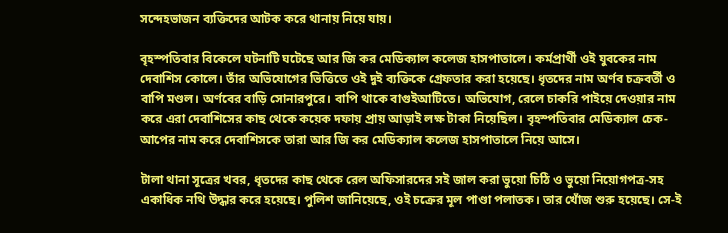সন্দেহভাজন ব্যক্তিদের আটক করে থানায় নিয়ে যায়।

বৃহস্পতিবার বিকেলে ঘটনাটি ঘটেছে আর জি কর মেডিক্যাল কলেজ হাসপাতালে। কর্মপ্রার্থী ওই যুবকের নাম দেবাশিস কোলে। তাঁর অভিযোগের ভিত্তিতে ওই দুই ব্যক্তিকে গ্রেফতার করা হয়েছে। ধৃতদের নাম অর্ণব চক্রবর্তী ও বাপি মণ্ডল। অর্ণবের বাড়ি সোনারপুরে। বাপি থাকে বাগুইআটিতে। অভিযোগ, রেলে চাকরি পাইয়ে দেওয়ার নাম করে এরা দেবাশিসের কাছ থেকে কয়েক দফায় প্রায় আড়াই লক্ষ টাকা নিয়েছিল। বৃহস্পতিবার মেডিক্যাল চেক-আপের নাম করে দেবাশিসকে তারা আর জি কর মেডিক্যাল কলেজ হাসপাতালে নিয়ে আসে।

টালা থানা সূত্রের খবর, ধৃতদের কাছ থেকে রেল অফিসারদের সই জাল করা ভুয়ো চিঠি ও ভুয়ো নিয়োগপত্র-সহ একাধিক নথি উদ্ধার করে হয়েছে। পুলিশ জানিয়েছে, ওই চক্রের মূল পাণ্ডা পলাতক। তার খোঁজ শুরু হয়েছে। সে-ই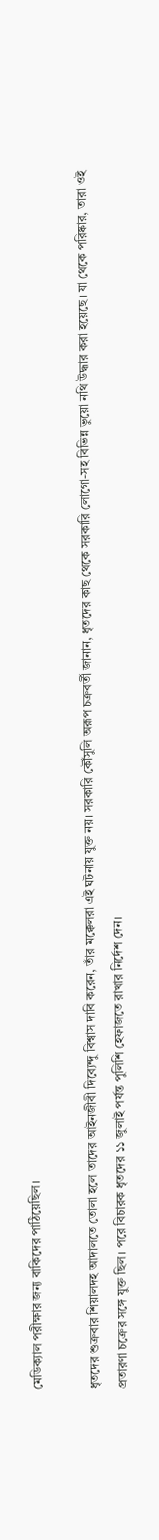মেডিক্যাল পরীক্ষার জন্য বাকিদের পাঠিয়েছিল।

ধৃতদের শুক্রবার শিয়ালদহ আদালতে তোলা হলে তাদের আইনজীবী দিব্যেন্দু বিশ্বাস দাবি করেন, তাঁর মক্কেলরা এই ঘটনায় যুক্ত নয়। সরকারি কৌঁসুলি অরূপ চক্রবর্তী জানান, ধৃতদের কাছ থেকে সরকারি লোগো-সহ বিভিন্ন ভুয়ো নথি উদ্ধার করা হয়েছে। যা থেকে পরিষ্কার, তারা ওই প্রতারণা চক্রের সঙ্গে যুক্ত ছিল। পরে বিচারক ধৃতদের ১১ জুলাই পর্যন্ত পুলিশি হেফাজতে রাখার নির্দেশ দেন।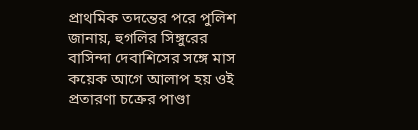প্রাথমিক তদন্তের পরে পুলিশ জানায়, হুগলির সিঙ্গুরের বাসিন্দা দেবাশিসের সঙ্গে মাস কয়েক আগে আলাপ হয় ওই প্রতারণা চক্রের পাণ্ডা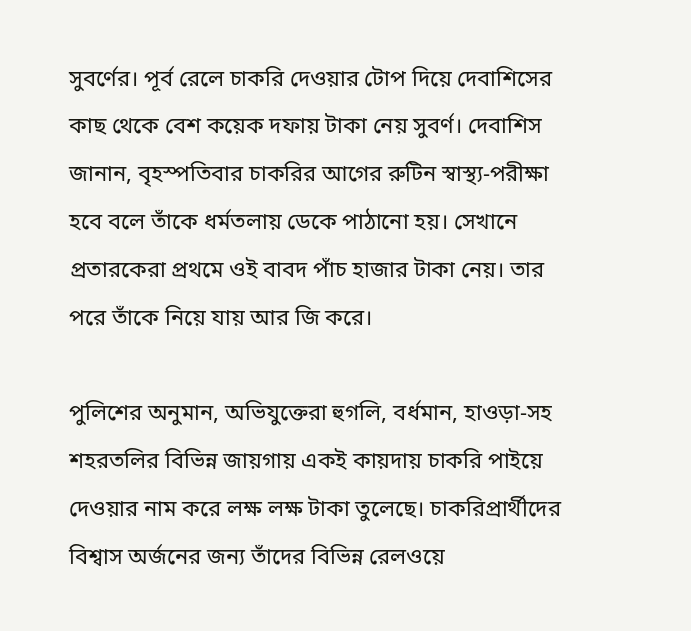সুবর্ণের। পূর্ব রেলে চাকরি দেওয়ার টোপ দিয়ে দেবাশিসের কাছ থেকে বেশ কয়েক দফায় টাকা নেয় সুবর্ণ। দেবাশিস জানান, বৃহস্পতিবার চাকরির আগের রুটিন স্বাস্থ্য-পরীক্ষা হবে বলে তাঁকে ধর্মতলায় ডেকে পাঠানো হয়। সেখানে প্রতারকেরা প্রথমে ওই বাবদ পাঁচ হাজার টাকা নেয়। তার পরে তাঁকে নিয়ে যায় আর জি করে।

পুলিশের অনুমান, অভিযুক্তেরা হুগলি, বর্ধমান, হাওড়া-সহ শহরতলির বিভিন্ন জায়গায় একই কায়দায় চাকরি পাইয়ে দেওয়ার নাম করে লক্ষ লক্ষ টাকা তুলেছে। চাকরিপ্রার্থীদের বিশ্বাস অর্জনের জন্য তাঁদের বিভিন্ন রেলওয়ে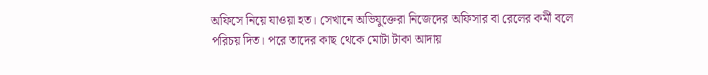অফিসে নিয়ে যাওয়া হত। সেখানে অভিযুক্তেরা নিজেদের অফিসার বা রেলের কর্মী বলে পরিচয় দিত। পরে তাদের কাছ থেকে মোটা টাকা আদায়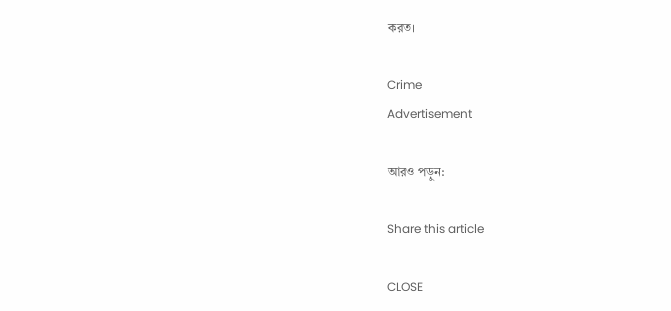করত।

Crime
Advertisement

আরও পড়ুন:

Share this article

CLOSE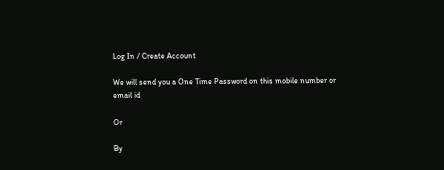Log In / Create Account

We will send you a One Time Password on this mobile number or email id

Or

By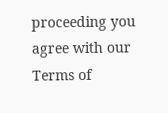proceeding you agree with our Terms of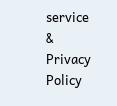service & Privacy Policy